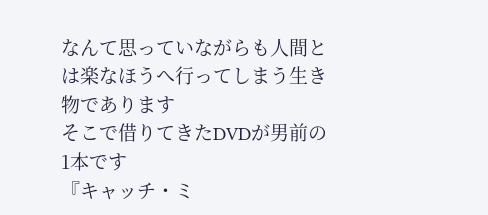なんて思っていながらも人間とは楽なほうへ行ってしまう生き物であります
そこで借りてきたDVDが男前の1本です
『キャッチ・ミ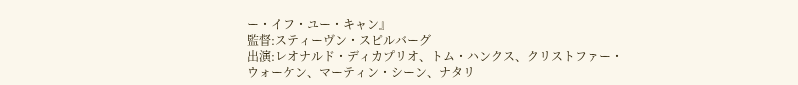ー・イフ・ユー・キャン』
監督:スティーヴン・スピルバーグ
出演:レオナルド・ディカプリオ、トム・ハンクス、クリストファー・ウォーケン、マーティン・シーン、ナタリ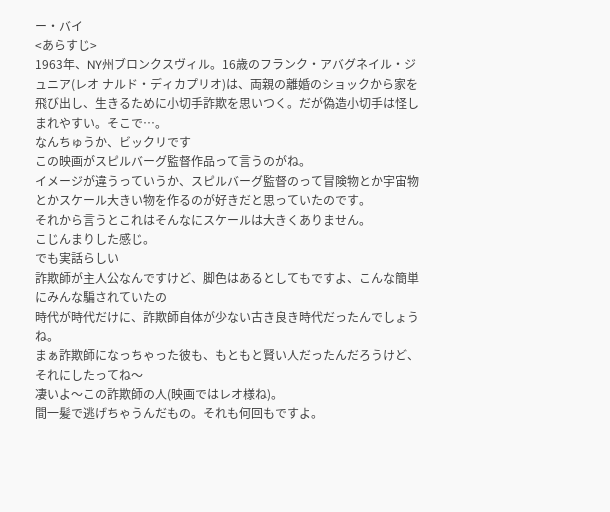ー・バイ
<あらすじ>
1963年、NY州ブロンクスヴィル。16歳のフランク・アバグネイル・ジュニア(レオ ナルド・ディカプリオ)は、両親の離婚のショックから家を飛び出し、生きるために小切手詐欺を思いつく。だが偽造小切手は怪しまれやすい。そこで…。
なんちゅうか、ビックリです
この映画がスピルバーグ監督作品って言うのがね。
イメージが違うっていうか、スピルバーグ監督のって冒険物とか宇宙物とかスケール大きい物を作るのが好きだと思っていたのです。
それから言うとこれはそんなにスケールは大きくありません。
こじんまりした感じ。
でも実話らしい
詐欺師が主人公なんですけど、脚色はあるとしてもですよ、こんな簡単にみんな騙されていたの
時代が時代だけに、詐欺師自体が少ない古き良き時代だったんでしょうね。
まぁ詐欺師になっちゃった彼も、もともと賢い人だったんだろうけど、それにしたってね〜
凄いよ〜この詐欺師の人(映画ではレオ様ね)。
間一髪で逃げちゃうんだもの。それも何回もですよ。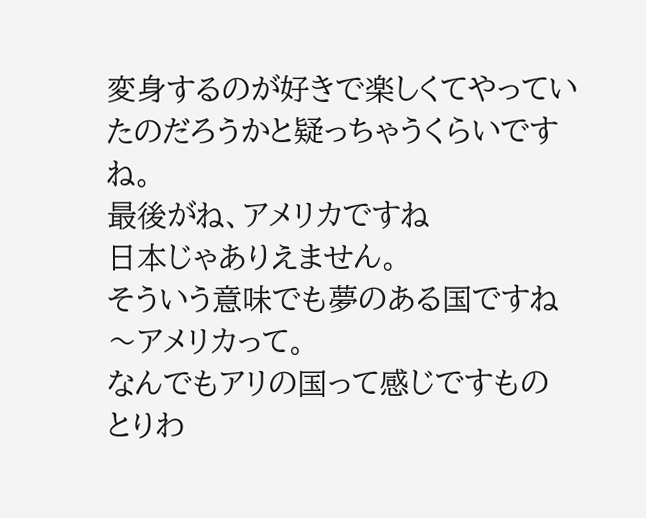変身するのが好きで楽しくてやっていたのだろうかと疑っちゃうくらいですね。
最後がね、アメリカですね
日本じゃありえません。
そういう意味でも夢のある国ですね〜アメリカって。
なんでもアリの国って感じですもの
とりわ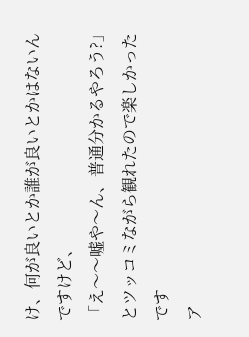け、何が良いとか誰が良いとかはないんですけど、
「え〜〜嘘や〜ん、普通分かるやろう?」
とツッコミながら観れたので楽しかったです
ア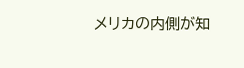メリカの内側が知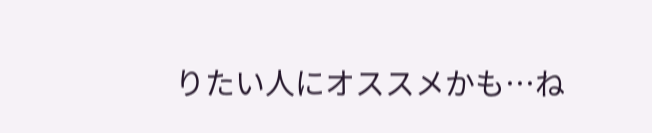りたい人にオススメかも…ね